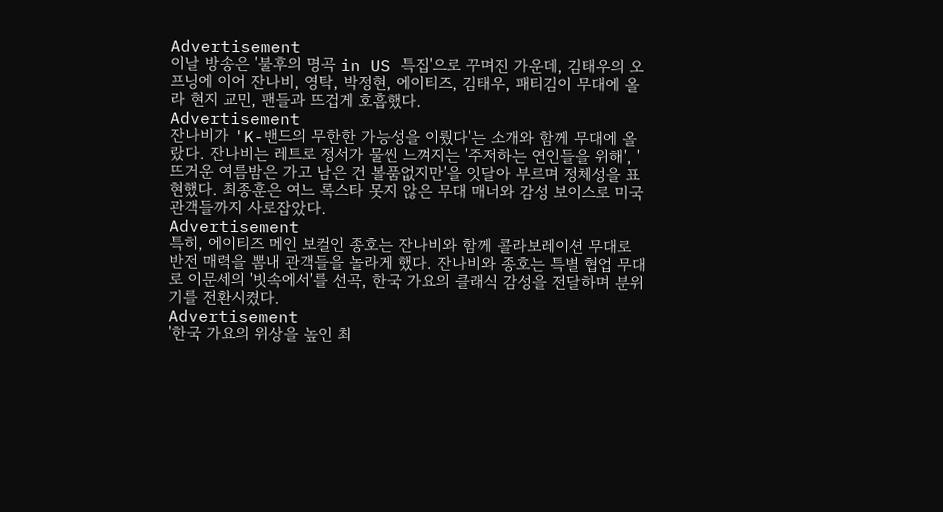Advertisement
이날 방송은 '불후의 명곡 in US 특집'으로 꾸며진 가운데, 김태우의 오프닝에 이어 잔나비, 영탁, 박정현, 에이티즈, 김태우, 패티김이 무대에 올라 현지 교민, 팬들과 뜨겁게 호흡했다.
Advertisement
잔나비가 'K-밴드의 무한한 가능성을 이뤘다'는 소개와 함께 무대에 올랐다. 잔나비는 레트로 정서가 물씬 느껴지는 '주저하는 연인들을 위해', '뜨거운 여름밤은 가고 남은 건 볼품없지만'을 잇달아 부르며 정체성을 표현했다. 최종훈은 여느 록스타 못지 않은 무대 매너와 감성 보이스로 미국 관객들까지 사로잡았다.
Advertisement
특히, 에이티즈 메인 보컬인 종호는 잔나비와 함께 콜라보레이션 무대로 반전 매력을 뽐내 관객들을 놀라게 했다. 잔나비와 종호는 특별 협업 무대로 이문세의 '빗속에서'를 선곡, 한국 가요의 클래식 감성을 전달하며 분위기를 전환시켰다.
Advertisement
'한국 가요의 위상을 높인 최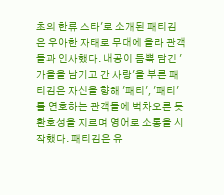초의 한류 스타'로 소개된 패티김은 우아한 자태로 무대에 올라 관객들과 인사했다. 내공이 듬뿍 담긴 '가을을 남기고 간 사랑'을 부른 패티김은 자신을 향해 '패티', '패티'를 연호하는 관객들에 벅차오른 듯 환호성을 지르며 영어로 소통을 시작했다. 패티김은 유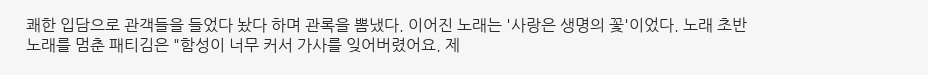쾌한 입담으로 관객들을 들었다 놨다 하며 관록을 뽐냈다. 이어진 노래는 '사랑은 생명의 꽃'이었다. 노래 초반 노래를 멈춘 패티김은 "함성이 너무 커서 가사를 잊어버렸어요. 제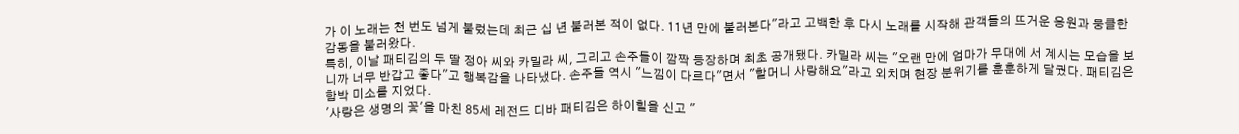가 이 노래는 천 번도 넘게 불렀는데 최근 십 년 불러본 적이 없다. 11년 만에 불러본다"라고 고백한 후 다시 노래를 시작해 관객들의 뜨거운 응원과 뭉클한 감동을 불러왔다.
특히, 이날 패티김의 두 딸 정아 씨와 카밀라 씨, 그리고 손주들이 깜짝 등장하며 최초 공개됐다. 카밀라 씨는 "오랜 만에 엄마가 무대에 서 계시는 모습을 보니까 너무 반갑고 좋다"고 행복감을 나타냈다. 손주들 역시 "느낌이 다르다"면서 "할머니 사랑해요"라고 외치며 현장 분위기를 훈훈하게 달궜다. 패티김은 함박 미소를 지었다.
'사랑은 생명의 꽃'을 마친 85세 레전드 디바 패티김은 하이힐을 신고 "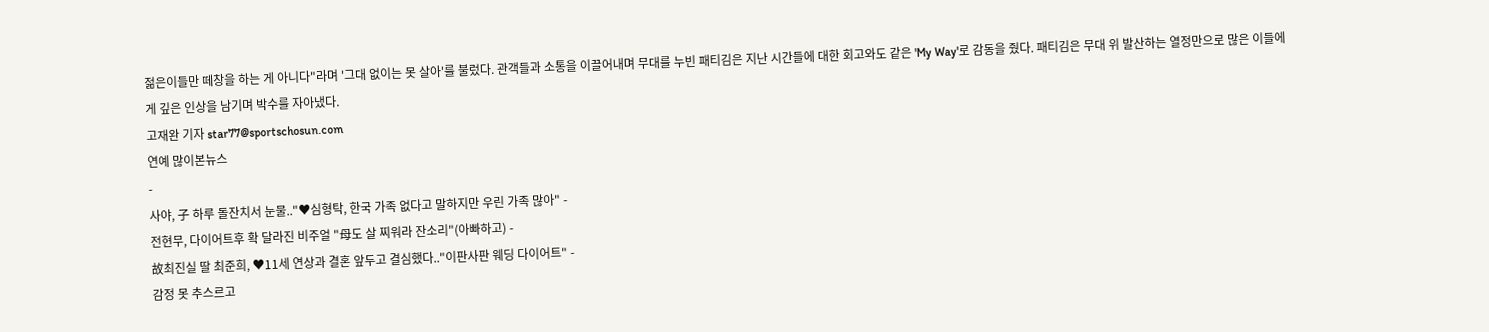젊은이들만 떼창을 하는 게 아니다"라며 '그대 없이는 못 살아'를 불렀다. 관객들과 소통을 이끌어내며 무대를 누빈 패티김은 지난 시간들에 대한 회고와도 같은 'My Way'로 감동을 줬다. 패티김은 무대 위 발산하는 열정만으로 많은 이들에게 깊은 인상을 남기며 박수를 자아냈다.
고재완 기자 star77@sportschosun.com
연예 많이본뉴스
-
사야, 子 하루 돌잔치서 눈물.."♥심형탁, 한국 가족 없다고 말하지만 우린 가족 많아" -
전현무, 다이어트후 확 달라진 비주얼 "母도 살 찌워라 잔소리"(아빠하고) -
故최진실 딸 최준희, ♥11세 연상과 결혼 앞두고 결심했다.."이판사판 웨딩 다이어트" -
감정 못 추스르고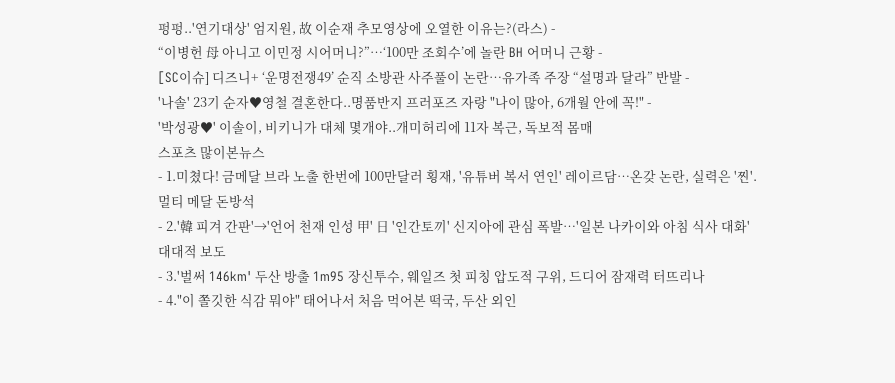펑펑..'연기대상' 엄지원, 故 이순재 추모영상에 오열한 이유는?(라스) -
“이병헌 母 아니고 이민정 시어머니?”…‘100만 조회수’에 놀란 BH 어머니 근황 -
[SC이슈] 디즈니+ ‘운명전쟁49’ 순직 소방관 사주풀이 논란…유가족 주장 “설명과 달라” 반발 -
'나솔' 23기 순자♥영철 결혼한다..명품반지 프러포즈 자랑 "나이 많아, 6개월 안에 꼭!" -
'박성광♥' 이솔이, 비키니가 대체 몇개야..개미허리에 11자 복근, 독보적 몸매
스포츠 많이본뉴스
- 1.미쳤다! 금메달 브라 노출 한번에 100만달러 횡재, '유튜버 복서 연인' 레이르담…온갖 논란, 실력은 '찐'. 멀티 메달 돈방석
- 2.'韓 피겨 간판'→'언어 천재 인성 甲' 日 '인간토끼' 신지아에 관심 폭발…'일본 나카이와 아침 식사 대화' 대대적 보도
- 3.'벌써 146km' 두산 방출 1m95 장신투수, 웨일즈 첫 피칭 압도적 구위, 드디어 잠재력 터뜨리나
- 4."이 쫄깃한 식감 뭐야" 태어나서 처음 먹어본 떡국, 두산 외인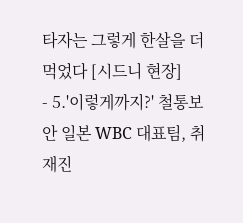타자는 그렇게 한살을 더 먹었다 [시드니 현장]
- 5.'이렇게까지?' 철통보안 일본 WBC 대표팀, 취재진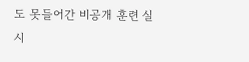도 못들어간 비공개 훈련 실시